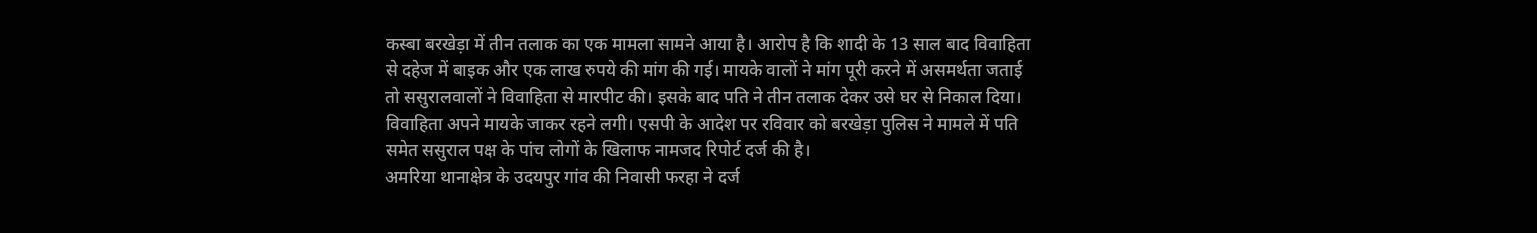कस्बा बरखेड़ा में तीन तलाक का एक मामला सामने आया है। आरोप है कि शादी के 13 साल बाद विवाहिता से दहेज में बाइक और एक लाख रुपये की मांग की गई। मायके वालों ने मांग पूरी करने में असमर्थता जताई तो ससुरालवालों ने विवाहिता से मारपीट की। इसके बाद पति ने तीन तलाक देकर उसे घर से निकाल दिया। विवाहिता अपने मायके जाकर रहने लगी। एसपी के आदेश पर रविवार को बरखेड़ा पुलिस ने मामले में पति समेत ससुराल पक्ष के पांच लोगों के खिलाफ नामजद रिपोर्ट दर्ज की है।
अमरिया थानाक्षेत्र के उदयपुर गांव की निवासी फरहा ने दर्ज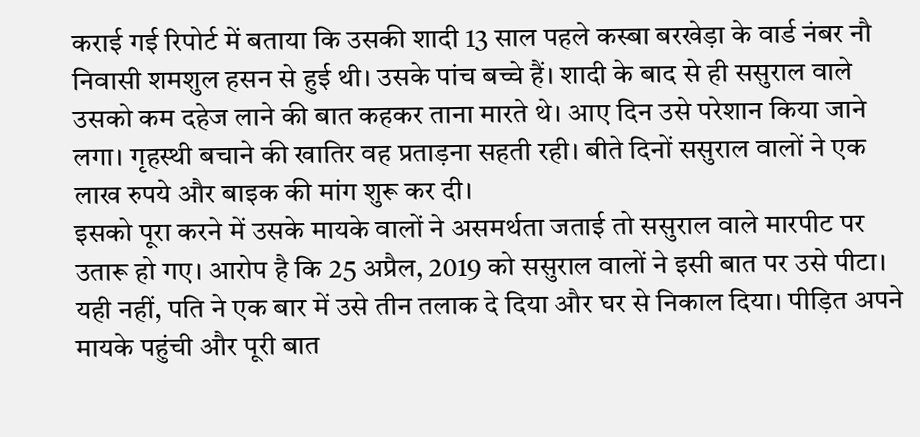कराई गई रिपोर्ट में बताया कि उसकी शादी 13 साल पहले कस्बा बरखेड़ा के वार्ड नंबर नौ निवासी शमशुल हसन से हुई थी। उसके पांच बच्चे हैं। शादी के बाद से ही ससुराल वाले उसको कम दहेज लाने की बात कहकर ताना मारते थे। आए दिन उसे परेशान किया जाने लगा। गृहस्थी बचाने की खातिर वह प्रताड़ना सहती रही। बीते दिनों ससुराल वालों ने एक लाख रुपये और बाइक की मांग शुरू कर दी।
इसको पूरा करने में उसके मायके वालों ने असमर्थता जताई तो ससुराल वाले मारपीट पर उतारू हो गए। आरोप है कि 25 अप्रैल, 2019 को ससुराल वालों ने इसी बात पर उसे पीटा। यही नहीं, पति ने एक बार में उसे तीन तलाक दे दिया और घर से निकाल दिया। पीड़ित अपने मायके पहुंची और पूरी बात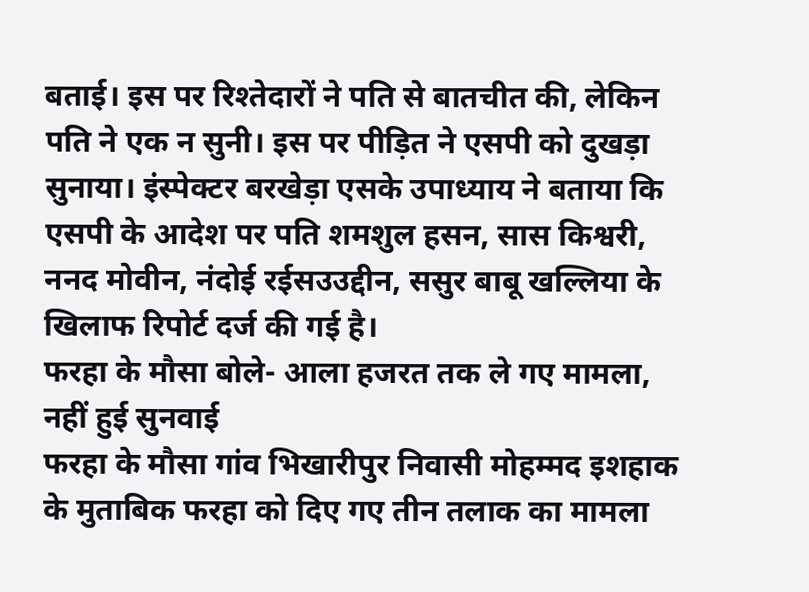बताई। इस पर रिश्तेदारों ने पति से बातचीत की, लेकिन पति ने एक न सुनी। इस पर पीड़ित ने एसपी को दुखड़ा सुनाया। इंस्पेक्टर बरखेड़ा एसके उपाध्याय ने बताया कि एसपी के आदेश पर पति शमशुल हसन, सास किश्वरी, ननद मोवीन, नंदोई रईसउउद्दीन, ससुर बाबू खल्लिया के खिलाफ रिपोर्ट दर्ज की गई है।
फरहा के मौसा बोले- आला हजरत तक ले गए मामला, नहीं हुई सुनवाई
फरहा के मौसा गांव भिखारीपुर निवासी मोहम्मद इशहाक के मुताबिक फरहा को दिए गए तीन तलाक का मामला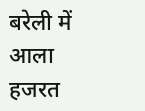बरेली में आला हजरत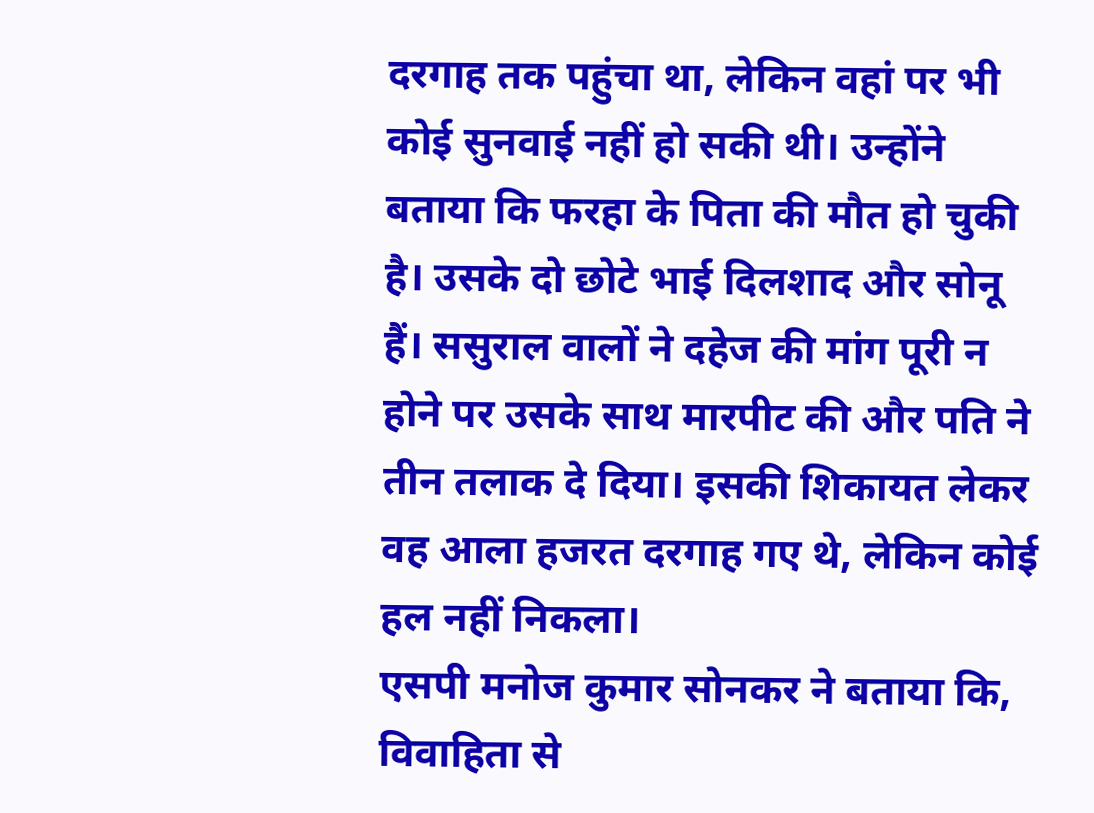दरगाह तक पहुंचा था, लेकिन वहां पर भी कोई सुनवाई नहीं हो सकी थी। उन्होंने बताया कि फरहा के पिता की मौत हो चुकी है। उसके दो छोटे भाई दिलशाद और सोनू हैं। ससुराल वालों ने दहेज की मांग पूरी न होने पर उसके साथ मारपीट की और पति ने तीन तलाक दे दिया। इसकी शिकायत लेकर वह आला हजरत दरगाह गए थे, लेकिन कोई हल नहीं निकला।
एसपी मनोज कुमार सोनकर ने बताया कि, विवाहिता से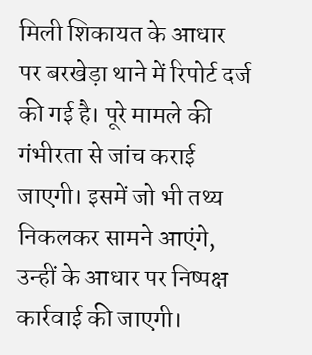मिली शिकायत के आधार पर बरखेड़ा थाने में रिपोर्ट दर्ज की गई है। पूरे मामले की गंभीरता से जांच कराई जाएगी। इसमें जो भी तथ्य निकलकर सामने आएंगे, उन्हीं के आधार पर निष्पक्ष कार्रवाई की जाएगी।